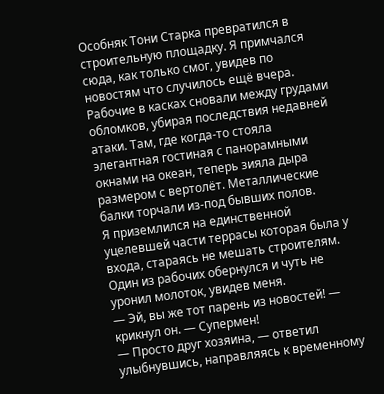Особняк Тони Старка превратился в строительную площадку. Я примчался сюда, как только смог, увидев по новостям что случилось ещё вчера. Рабочие в касках сновали между грудами обломков, убирая последствия недавней атаки. Там, где когда-то стояла элегантная гостиная с панорамными окнами на океан, теперь зияла дыра размером с вертолёт. Металлические балки торчали из-под бывших полов.
Я приземлился на единственной уцелевшей части террасы которая была у входа, стараясь не мешать строителям. Один из рабочих обернулся и чуть не уронил молоток, увидев меня.
— Эй, вы же тот парень из новостей! — крикнул он. — Супермен!
— Просто друг хозяина, — ответил улыбнувшись, направляясь к временному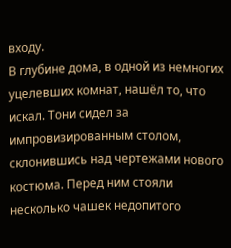входу.
В глубине дома, в одной из немногих уцелевших комнат, нашёл то, что искал. Тони сидел за импровизированным столом, склонившись над чертежами нового костюма. Перед ним стояли несколько чашек недопитого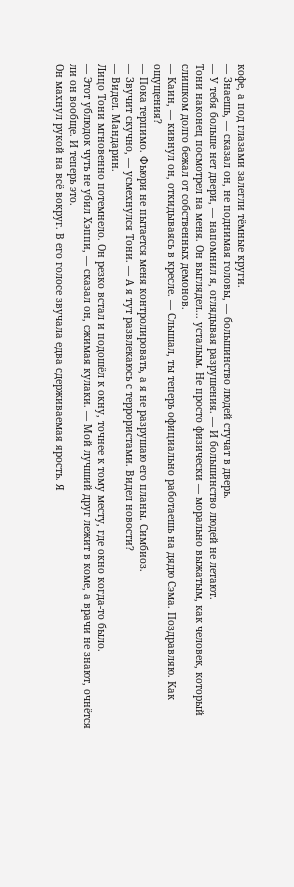кофе, а под глазами залегли тёмные круги.
— Знаешь, — сказал он, не поднимая головы, — большинство людей стучат в дверь.
— У тебя больше нет двери, — напомнил я, оглядывая разрушения. — И большинство людей не летают.
Тони наконец посмотрел на меня. Он выглядел... усталым. Не просто физически — морально выжатым, как человек, который слишком долго бежал от собственных демонов.
— Каин, — кивнул он, откидываясь в кресле. — Слышал, ты теперь официально работаешь на дядю Сэма. Поздравляю. Как ощущения?
— Пока терпимо. Фьюри не пытается меня контролировать, а я не разрушаю его планы. Симбиоз.
— Звучит скучно, — усмехнулся Тони. — А я тут развлекаюсь с террористами. Видел новости?
— Видел. Мандарин.
Лицо Тони мгновенно потемнело. Он резко встал и подошёл к окну, точнее к тому месту, где окно когда-то было.
— Этот ублюдок чуть не убил Хэппи, — сказал он, сжимая кулаки. — Мой лучший друг лежит в коме, а врачи не знают, очнётся ли он вообще. И теперь это.
Он махнул рукой на всё вокруг. В его голосе звучала едва сдерживаемая ярость. Я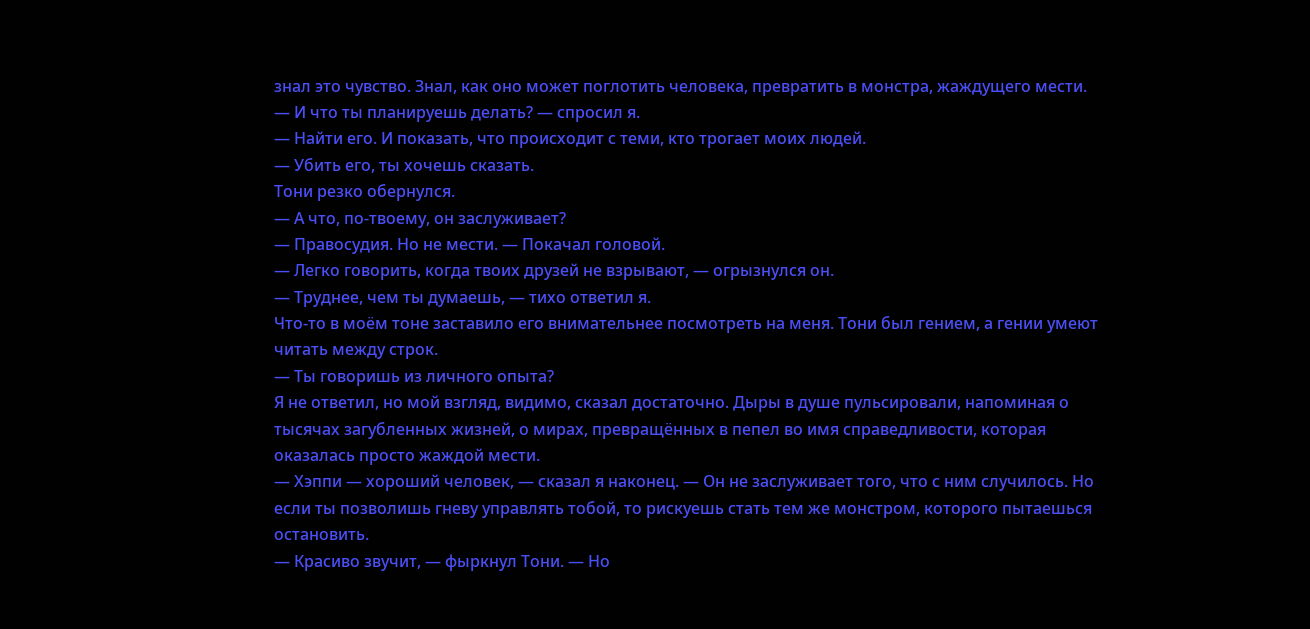знал это чувство. Знал, как оно может поглотить человека, превратить в монстра, жаждущего мести.
— И что ты планируешь делать? — спросил я.
— Найти его. И показать, что происходит с теми, кто трогает моих людей.
— Убить его, ты хочешь сказать.
Тони резко обернулся.
— А что, по-твоему, он заслуживает?
— Правосудия. Но не мести. — Покачал головой.
— Легко говорить, когда твоих друзей не взрывают, — огрызнулся он.
— Труднее, чем ты думаешь, — тихо ответил я.
Что-то в моём тоне заставило его внимательнее посмотреть на меня. Тони был гением, а гении умеют читать между строк.
— Ты говоришь из личного опыта?
Я не ответил, но мой взгляд, видимо, сказал достаточно. Дыры в душе пульсировали, напоминая о тысячах загубленных жизней, о мирах, превращённых в пепел во имя справедливости, которая оказалась просто жаждой мести.
— Хэппи — хороший человек, — сказал я наконец. — Он не заслуживает того, что с ним случилось. Но если ты позволишь гневу управлять тобой, то рискуешь стать тем же монстром, которого пытаешься остановить.
— Красиво звучит, — фыркнул Тони. — Но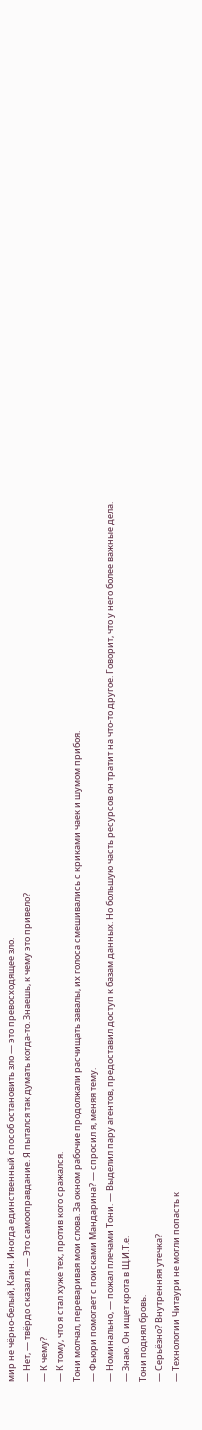мир не чёрно-белый, Каин. Иногда единственный способ остановить зло — это превосходящее зло.
— Нет, — твёрдо сказал я. — Это самооправдание. Я пытался так думать когда-то. Знаешь, к чему это привело?
— К чему?
— К тому, что я стал хуже тех, против кого сражался.
Тони молчал, переваривая мои слова. За окном рабочие продолжали расчищать завалы, их голоса смешивались с криками чаек и шумом прибоя.
— Фьюри помогает с поисками Мандарина? — спросил я, меняя тему.
— Номинально, — пожал плечами Тони. — Выделил пару агентов, предоставил доступ к базам данных. Но большую часть ресурсов он тратит на что-то другое. Говорит, что у него более важные дела.
— Знаю. Он ищет крота в Щ.И.Т.е.
Тони поднял бровь.
— Серьёзно? Внутренняя утечка?
— Технологии Читаури не могли попасть к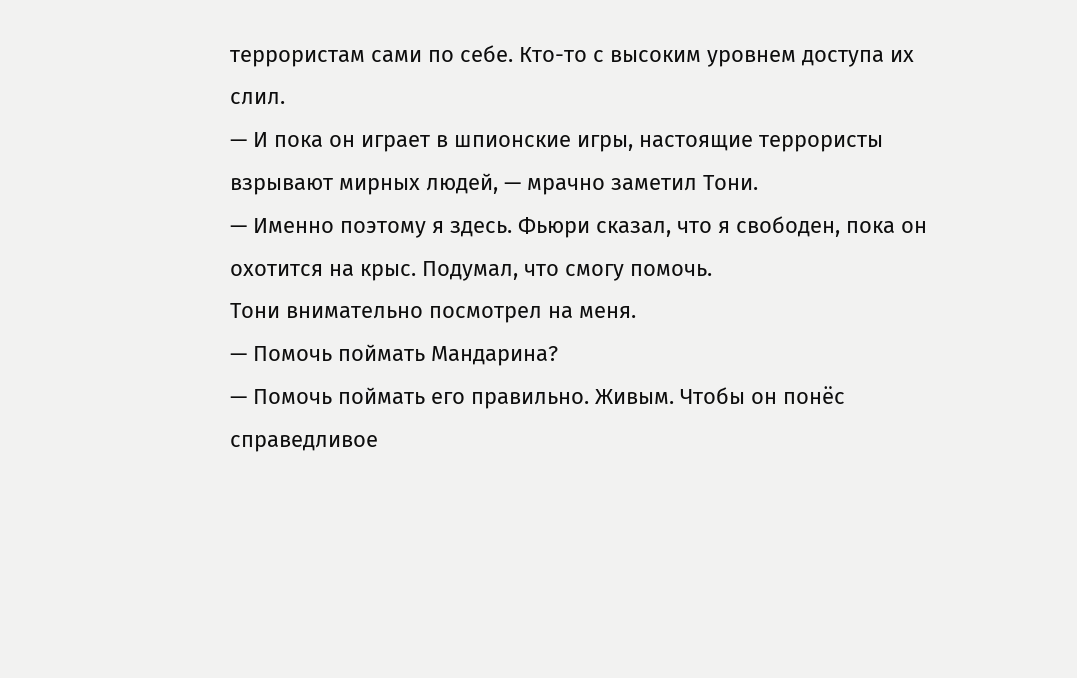террористам сами по себе. Кто-то с высоким уровнем доступа их слил.
— И пока он играет в шпионские игры, настоящие террористы взрывают мирных людей, — мрачно заметил Тони.
— Именно поэтому я здесь. Фьюри сказал, что я свободен, пока он охотится на крыс. Подумал, что смогу помочь.
Тони внимательно посмотрел на меня.
— Помочь поймать Мандарина?
— Помочь поймать его правильно. Живым. Чтобы он понёс справедливое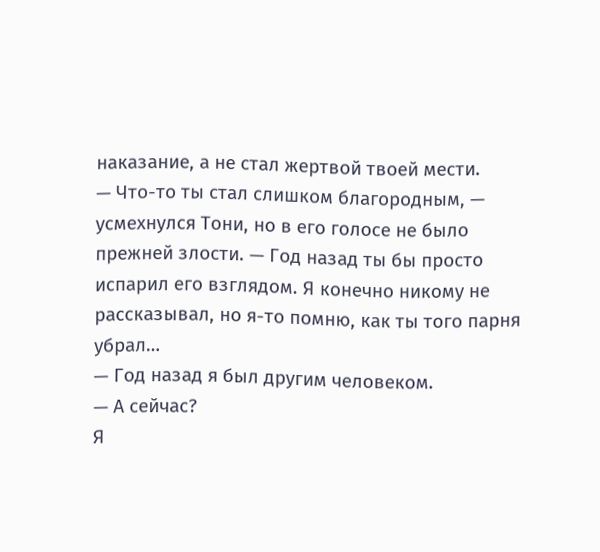наказание, а не стал жертвой твоей мести.
— Что-то ты стал слишком благородным, — усмехнулся Тони, но в его голосе не было прежней злости. — Год назад ты бы просто испарил его взглядом. Я конечно никому не рассказывал, но я-то помню, как ты того парня убрал…
— Год назад я был другим человеком.
— А сейчас?
Я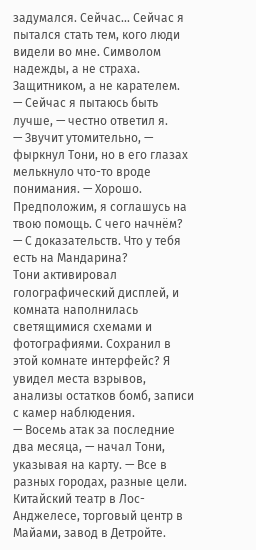задумался. Сейчас... Сейчас я пытался стать тем, кого люди видели во мне. Символом надежды, а не страха. Защитником, а не карателем.
— Сейчас я пытаюсь быть лучше, — честно ответил я.
— Звучит утомительно, — фыркнул Тони, но в его глазах мелькнуло что-то вроде понимания. — Хорошо. Предположим, я соглашусь на твою помощь. С чего начнём?
— С доказательств. Что у тебя есть на Мандарина?
Тони активировал голографический дисплей, и комната наполнилась светящимися схемами и фотографиями. Сохранил в этой комнате интерфейс? Я увидел места взрывов, анализы остатков бомб, записи с камер наблюдения.
— Восемь атак за последние два месяца, — начал Тони, указывая на карту. — Все в разных городах, разные цели. Китайский театр в Лос-Анджелесе, торговый центр в Майами, завод в Детройте.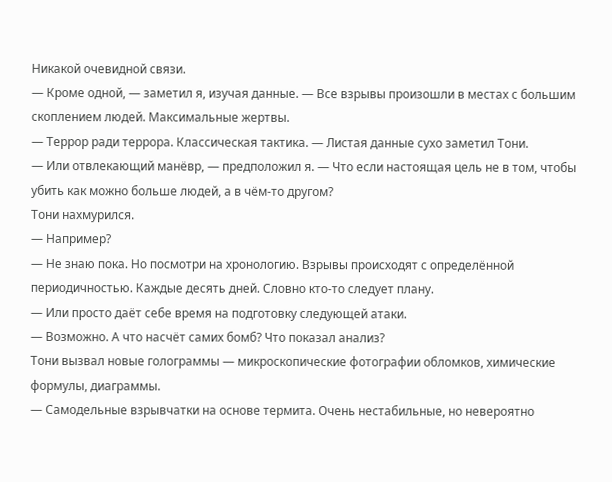Никакой очевидной связи.
— Кроме одной, — заметил я, изучая данные. — Все взрывы произошли в местах с большим скоплением людей. Максимальные жертвы.
— Террор ради террора. Классическая тактика. — Листая данные сухо заметил Тони.
— Или отвлекающий манёвр, — предположил я. — Что если настоящая цель не в том, чтобы убить как можно больше людей, а в чём-то другом?
Тони нахмурился.
— Например?
— Не знаю пока. Но посмотри на хронологию. Взрывы происходят с определённой периодичностью. Каждые десять дней. Словно кто-то следует плану.
— Или просто даёт себе время на подготовку следующей атаки.
— Возможно. А что насчёт самих бомб? Что показал анализ?
Тони вызвал новые голограммы — микроскопические фотографии обломков, химические формулы, диаграммы.
— Самодельные взрывчатки на основе термита. Очень нестабильные, но невероятно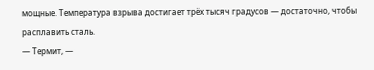мощные. Температура взрыва достигает трёх тысяч градусов — достаточно, чтобы расплавить сталь.
— Термит, —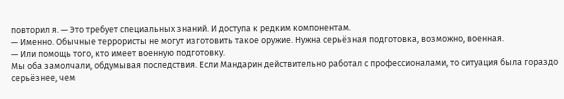повторил я. — Это требует специальных знаний. И доступа к редким компонентам.
— Именно. Обычные террористы не могут изготовить такое оружие. Нужна серьёзная подготовка, возможно, военная.
— Или помощь того, кто имеет военную подготовку.
Мы оба замолчали, обдумывая последствия. Если Мандарин действительно работал с профессионалами, то ситуация была гораздо серьёзнее, чем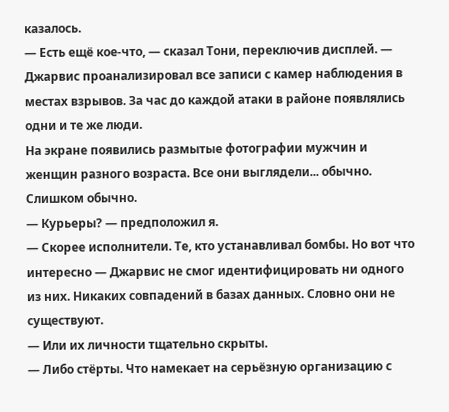казалось.
— Есть ещё кое-что, — сказал Тони, переключив дисплей. — Джарвис проанализировал все записи с камер наблюдения в местах взрывов. За час до каждой атаки в районе появлялись одни и те же люди.
На экране появились размытые фотографии мужчин и женщин разного возраста. Все они выглядели... обычно. Слишком обычно.
— Курьеры? — предположил я.
— Скорее исполнители. Те, кто устанавливал бомбы. Но вот что интересно — Джарвис не смог идентифицировать ни одного из них. Никаких совпадений в базах данных. Словно они не существуют.
— Или их личности тщательно скрыты.
— Либо стёрты. Что намекает на серьёзную организацию с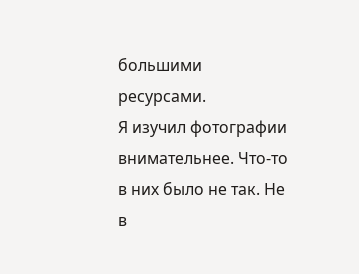большими ресурсами.
Я изучил фотографии внимательнее. Что-то в них было не так. Не в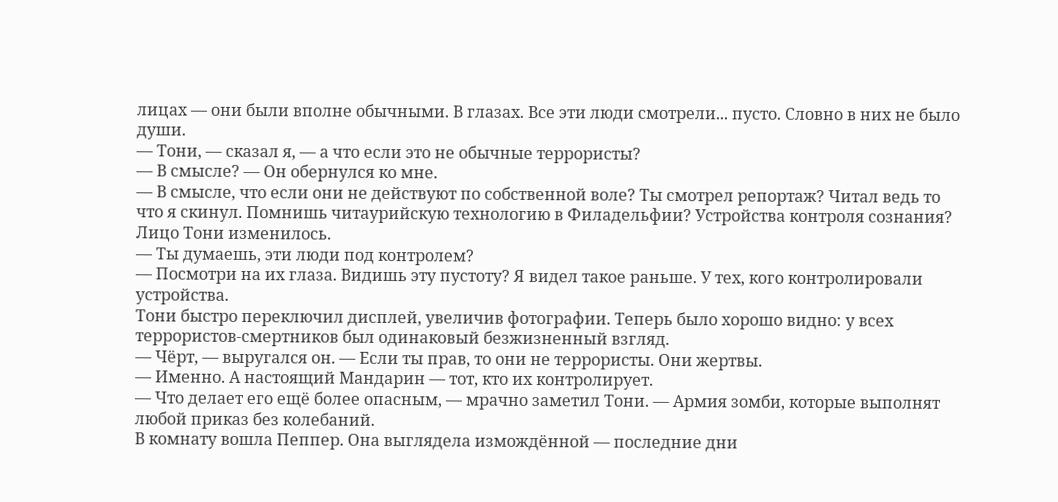лицах — они были вполне обычными. В глазах. Все эти люди смотрели... пусто. Словно в них не было души.
— Тони, — сказал я, — а что если это не обычные террористы?
— В смысле? — Он обернулся ко мне.
— В смысле, что если они не действуют по собственной воле? Ты смотрел репортаж? Читал ведь то что я скинул. Помнишь читаурийскую технологию в Филадельфии? Устройства контроля сознания?
Лицо Тони изменилось.
— Ты думаешь, эти люди под контролем?
— Посмотри на их глаза. Видишь эту пустоту? Я видел такое раньше. У тех, кого контролировали устройства.
Тони быстро переключил дисплей, увеличив фотографии. Теперь было хорошо видно: у всех террористов-смертников был одинаковый безжизненный взгляд.
— Чёрт, — выругался он. — Если ты прав, то они не террористы. Они жертвы.
— Именно. А настоящий Мандарин — тот, кто их контролирует.
— Что делает его ещё более опасным, — мрачно заметил Тони. — Армия зомби, которые выполнят любой приказ без колебаний.
В комнату вошла Пеппер. Она выглядела измождённой — последние дни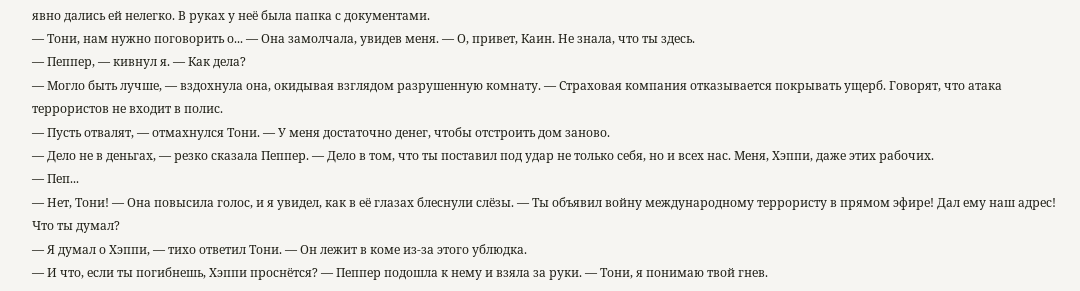явно дались ей нелегко. В руках у неё была папка с документами.
— Тони, нам нужно поговорить о... — Она замолчала, увидев меня. — О, привет, Каин. Не знала, что ты здесь.
— Пеппер, — кивнул я. — Как дела?
— Могло быть лучше, — вздохнула она, окидывая взглядом разрушенную комнату. — Страховая компания отказывается покрывать ущерб. Говорят, что атака террористов не входит в полис.
— Пусть отвалят, — отмахнулся Тони. — У меня достаточно денег, чтобы отстроить дом заново.
— Дело не в деньгах, — резко сказала Пеппер. — Дело в том, что ты поставил под удар не только себя, но и всех нас. Меня, Хэппи, даже этих рабочих.
— Пеп...
— Нет, Тони! — Она повысила голос, и я увидел, как в её глазах блеснули слёзы. — Ты объявил войну международному террористу в прямом эфире! Дал ему наш адрес! Что ты думал?
— Я думал о Хэппи, — тихо ответил Тони. — Он лежит в коме из-за этого ублюдка.
— И что, если ты погибнешь, Хэппи проснётся? — Пеппер подошла к нему и взяла за руки. — Тони, я понимаю твой гнев.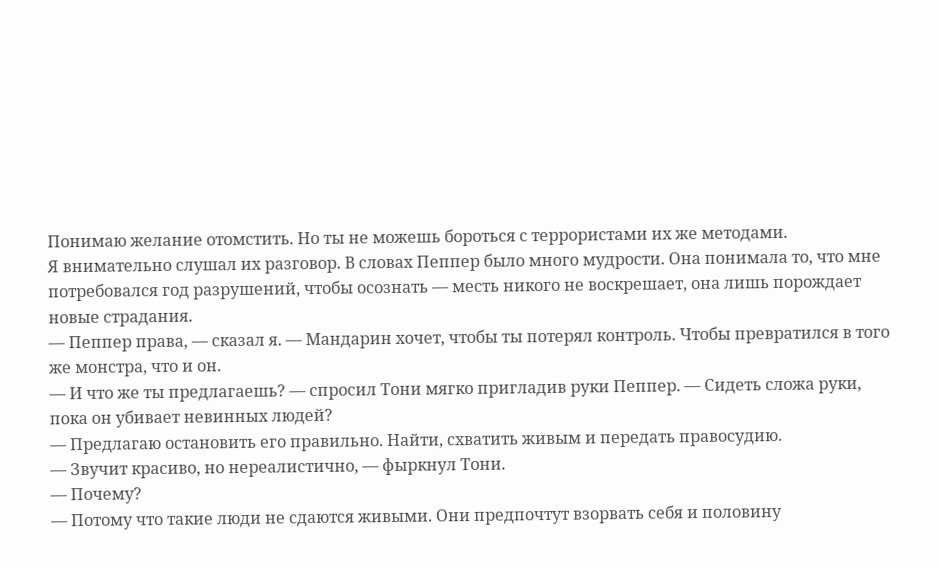Понимаю желание отомстить. Но ты не можешь бороться с террористами их же методами.
Я внимательно слушал их разговор. В словах Пеппер было много мудрости. Она понимала то, что мне потребовался год разрушений, чтобы осознать — месть никого не воскрешает, она лишь порождает новые страдания.
— Пеппер права, — сказал я. — Мандарин хочет, чтобы ты потерял контроль. Чтобы превратился в того же монстра, что и он.
— И что же ты предлагаешь? — спросил Тони мягко пригладив руки Пеппер. — Сидеть сложа руки, пока он убивает невинных людей?
— Предлагаю остановить его правильно. Найти, схватить живым и передать правосудию.
— Звучит красиво, но нереалистично, — фыркнул Тони.
— Почему?
— Потому что такие люди не сдаются живыми. Они предпочтут взорвать себя и половину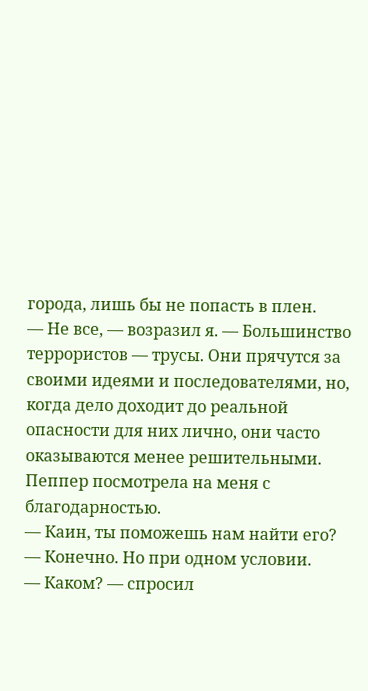города, лишь бы не попасть в плен.
— Не все, — возразил я. — Большинство террористов — трусы. Они прячутся за своими идеями и последователями, но, когда дело доходит до реальной опасности для них лично, они часто оказываются менее решительными.
Пеппер посмотрела на меня с благодарностью.
— Каин, ты поможешь нам найти его?
— Конечно. Но при одном условии.
— Каком? — спросил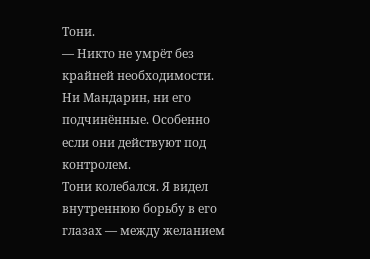Тони.
— Никто не умрёт без крайней необходимости. Ни Мандарин, ни его подчинённые. Особенно если они действуют под контролем.
Тони колебался. Я видел внутреннюю борьбу в его глазах — между желанием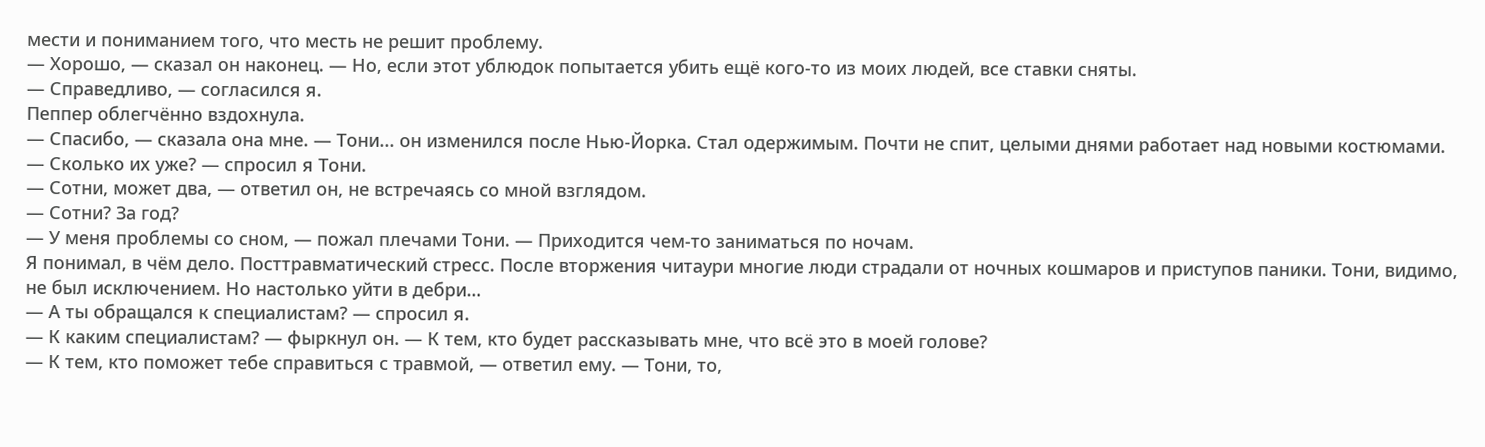мести и пониманием того, что месть не решит проблему.
— Хорошо, — сказал он наконец. — Но, если этот ублюдок попытается убить ещё кого-то из моих людей, все ставки сняты.
— Справедливо, — согласился я.
Пеппер облегчённо вздохнула.
— Спасибо, — сказала она мне. — Тони... он изменился после Нью-Йорка. Стал одержимым. Почти не спит, целыми днями работает над новыми костюмами.
— Сколько их уже? — спросил я Тони.
— Сотни, может два, — ответил он, не встречаясь со мной взглядом.
— Сотни? За год?
— У меня проблемы со сном, — пожал плечами Тони. — Приходится чем-то заниматься по ночам.
Я понимал, в чём дело. Посттравматический стресс. После вторжения читаури многие люди страдали от ночных кошмаров и приступов паники. Тони, видимо, не был исключением. Но настолько уйти в дебри…
— А ты обращался к специалистам? — спросил я.
— К каким специалистам? — фыркнул он. — К тем, кто будет рассказывать мне, что всё это в моей голове?
— К тем, кто поможет тебе справиться с травмой, — ответил ему. — Тони, то,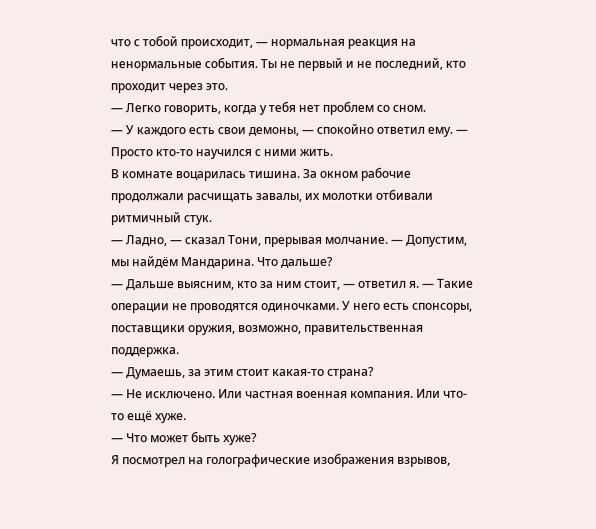что с тобой происходит, — нормальная реакция на ненормальные события. Ты не первый и не последний, кто проходит через это.
— Легко говорить, когда у тебя нет проблем со сном.
— У каждого есть свои демоны, — спокойно ответил ему. — Просто кто-то научился с ними жить.
В комнате воцарилась тишина. За окном рабочие продолжали расчищать завалы, их молотки отбивали ритмичный стук.
— Ладно, — сказал Тони, прерывая молчание. — Допустим, мы найдём Мандарина. Что дальше?
— Дальше выясним, кто за ним стоит, — ответил я. — Такие операции не проводятся одиночками. У него есть спонсоры, поставщики оружия, возможно, правительственная поддержка.
— Думаешь, за этим стоит какая-то страна?
— Не исключено. Или частная военная компания. Или что-то ещё хуже.
— Что может быть хуже?
Я посмотрел на голографические изображения взрывов,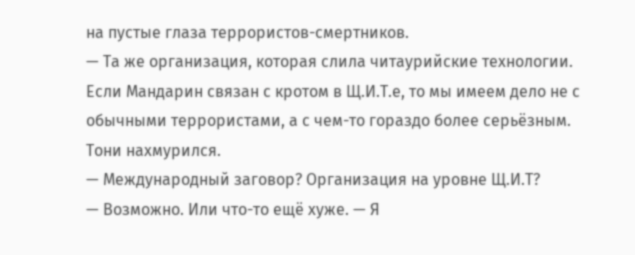на пустые глаза террористов-смертников.
— Та же организация, которая слила читаурийские технологии. Если Мандарин связан с кротом в Щ.И.Т.е, то мы имеем дело не с обычными террористами, а с чем-то гораздо более серьёзным.
Тони нахмурился.
— Международный заговор? Организация на уровне Щ.И.Т?
— Возможно. Или что-то ещё хуже. — Я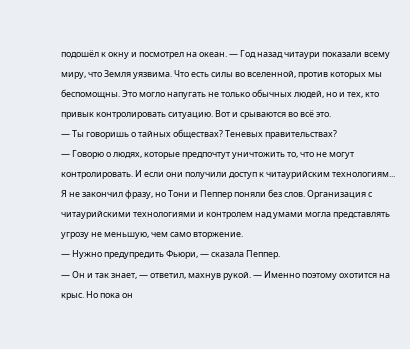подошёл к окну и посмотрел на океан. — Год назад читаури показали всему миру, что Земля уязвима. Что есть силы во вселенной, против которых мы беспомощны. Это могло напугать не только обычных людей, но и тех, кто привык контролировать ситуацию. Вот и срываются во всё это.
— Ты говоришь о тайных обществах? Теневых правительствах?
— Говорю о людях, которые предпочтут уничтожить то, что не могут контролировать. И если они получили доступ к читаурийским технологиям...
Я не закончил фразу, но Тони и Пеппер поняли без слов. Организация с читаурийскими технологиями и контролем над умами могла представлять угрозу не меньшую, чем само вторжение.
— Нужно предупредить Фьюри, — сказала Пеппер.
— Он и так знает, — ответил, махнув рукой. — Именно поэтому охотится на крыс. Но пока он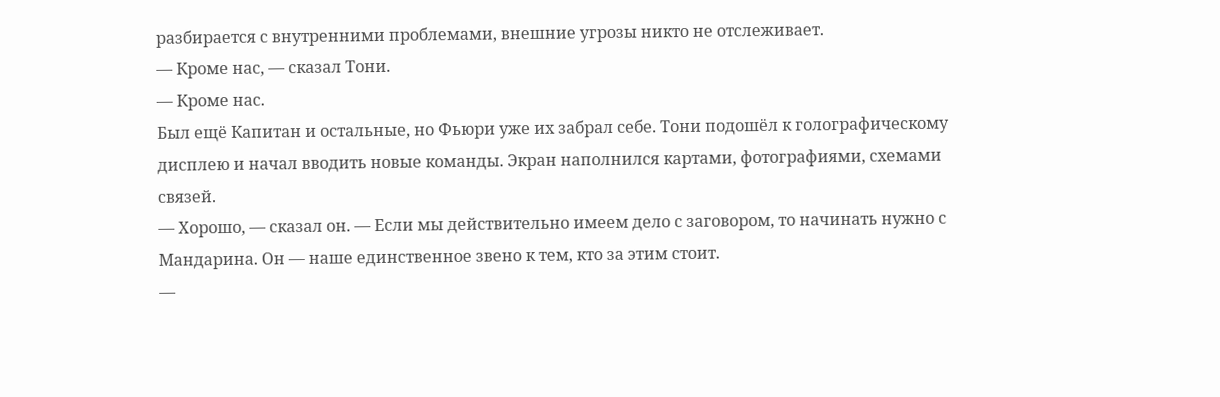разбирается с внутренними проблемами, внешние угрозы никто не отслеживает.
— Кроме нас, — сказал Тони.
— Кроме нас.
Был ещё Капитан и остальные, но Фьюри уже их забрал себе. Тони подошёл к голографическому дисплею и начал вводить новые команды. Экран наполнился картами, фотографиями, схемами связей.
— Хорошо, — сказал он. — Если мы действительно имеем дело с заговором, то начинать нужно с Мандарина. Он — наше единственное звено к тем, кто за этим стоит.
—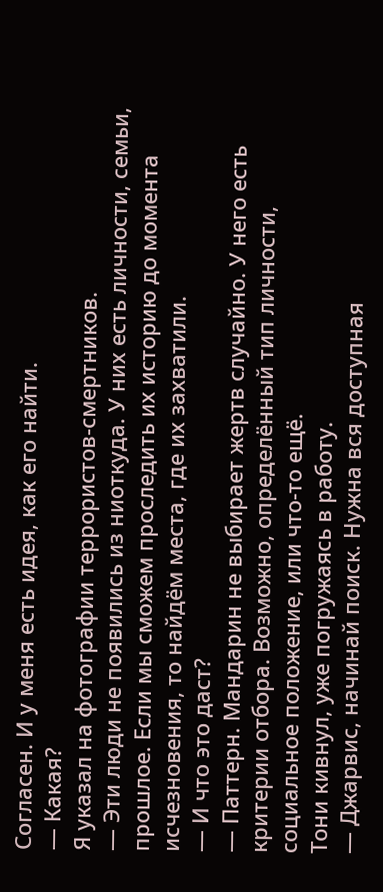Согласен. И у меня есть идея, как его найти.
— Какая?
Я указал на фотографии террористов-смертников.
— Эти люди не появились из ниоткуда. У них есть личности, семьи, прошлое. Если мы сможем проследить их историю до момента исчезновения, то найдём места, где их захватили.
— И что это даст?
— Паттерн. Мандарин не выбирает жертв случайно. У него есть критерии отбора. Возможно, определённый тип личности, социальное положение, или что-то ещё.
Тони кивнул, уже погружаясь в работу.
— Джарвис, начинай поиск. Нужна вся доступная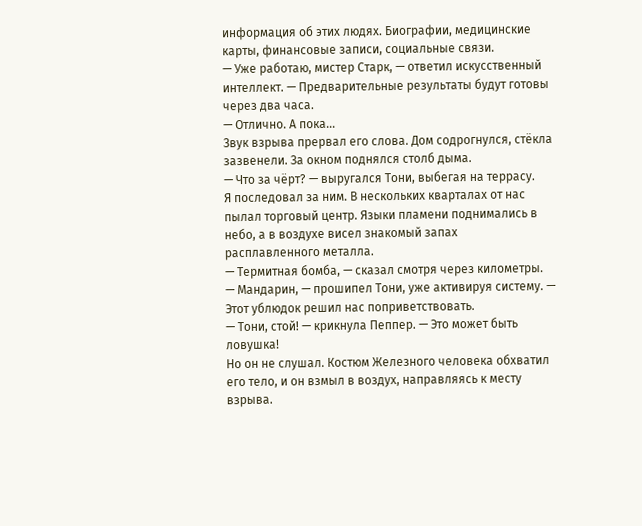информация об этих людях. Биографии, медицинские карты, финансовые записи, социальные связи.
— Уже работаю, мистер Старк, — ответил искусственный интеллект. — Предварительные результаты будут готовы через два часа.
— Отлично. А пока...
Звук взрыва прервал его слова. Дом содрогнулся, стёкла зазвенели. За окном поднялся столб дыма.
— Что за чёрт? — выругался Тони, выбегая на террасу.
Я последовал за ним. В нескольких кварталах от нас пылал торговый центр. Языки пламени поднимались в небо, а в воздухе висел знакомый запах расплавленного металла.
— Термитная бомба, — сказал смотря через километры.
— Мандарин, — прошипел Тони, уже активируя систему. — Этот ублюдок решил нас поприветствовать.
— Тони, стой! — крикнула Пеппер. — Это может быть ловушка!
Но он не слушал. Костюм Железного человека обхватил его тело, и он взмыл в воздух, направляясь к месту взрыва.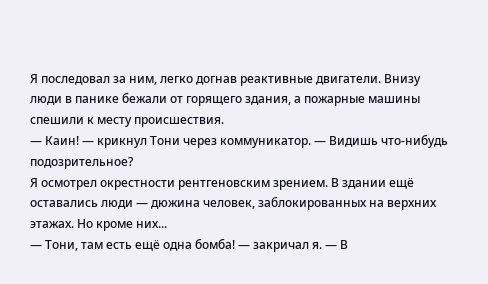Я последовал за ним, легко догнав реактивные двигатели. Внизу люди в панике бежали от горящего здания, а пожарные машины спешили к месту происшествия.
— Каин! — крикнул Тони через коммуникатор. — Видишь что-нибудь подозрительное?
Я осмотрел окрестности рентгеновским зрением. В здании ещё оставались люди — дюжина человек, заблокированных на верхних этажах. Но кроме них...
— Тони, там есть ещё одна бомба! — закричал я. — В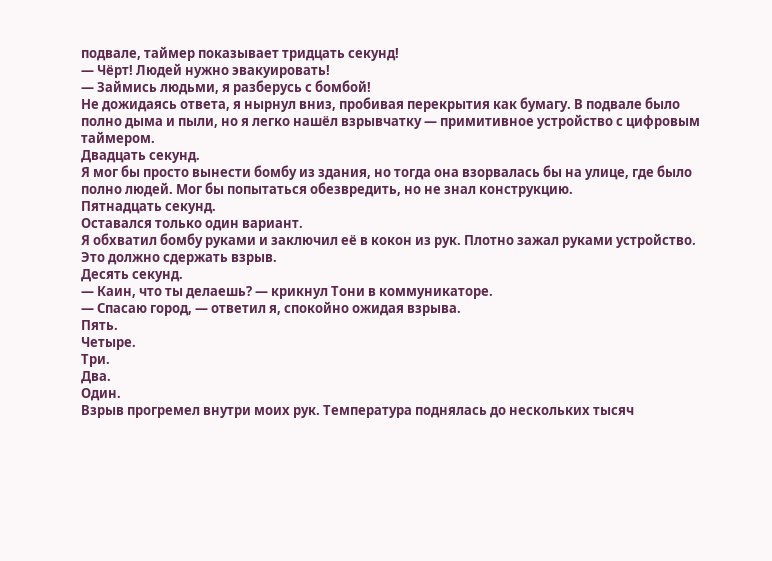подвале, таймер показывает тридцать секунд!
— Чёрт! Людей нужно эвакуировать!
— Займись людьми, я разберусь с бомбой!
Не дожидаясь ответа, я нырнул вниз, пробивая перекрытия как бумагу. В подвале было полно дыма и пыли, но я легко нашёл взрывчатку — примитивное устройство с цифровым таймером.
Двадцать секунд.
Я мог бы просто вынести бомбу из здания, но тогда она взорвалась бы на улице, где было полно людей. Мог бы попытаться обезвредить, но не знал конструкцию.
Пятнадцать секунд.
Оставался только один вариант.
Я обхватил бомбу руками и заключил её в кокон из рук. Плотно зажал руками устройство. Это должно сдержать взрыв.
Десять секунд.
— Каин, что ты делаешь? — крикнул Тони в коммуникаторе.
— Спасаю город, — ответил я, спокойно ожидая взрыва.
Пять.
Четыре.
Три.
Два.
Один.
Взрыв прогремел внутри моих рук. Температура поднялась до нескольких тысяч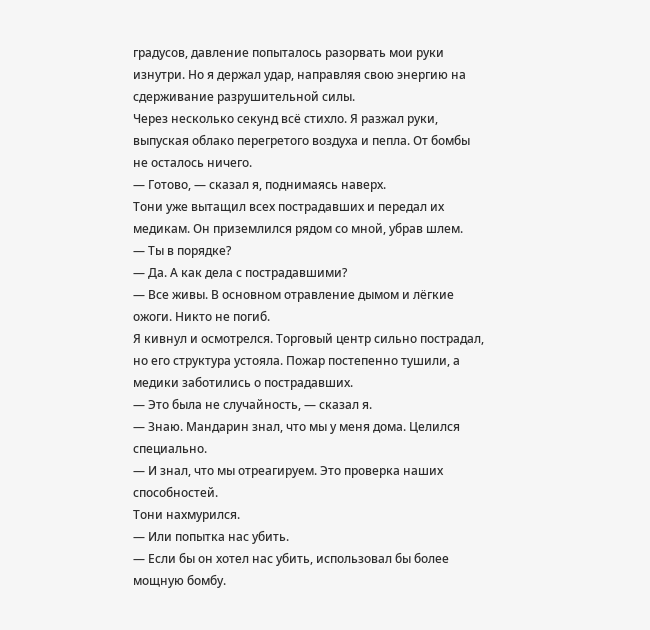градусов, давление попыталось разорвать мои руки изнутри. Но я держал удар, направляя свою энергию на сдерживание разрушительной силы.
Через несколько секунд всё стихло. Я разжал руки, выпуская облако перегретого воздуха и пепла. От бомбы не осталось ничего.
— Готово, — сказал я, поднимаясь наверх.
Тони уже вытащил всех пострадавших и передал их медикам. Он приземлился рядом со мной, убрав шлем.
— Ты в порядке?
— Да. А как дела с пострадавшими?
— Все живы. В основном отравление дымом и лёгкие ожоги. Никто не погиб.
Я кивнул и осмотрелся. Торговый центр сильно пострадал, но его структура устояла. Пожар постепенно тушили, а медики заботились о пострадавших.
— Это была не случайность, — сказал я.
— Знаю. Мандарин знал, что мы у меня дома. Целился специально.
— И знал, что мы отреагируем. Это проверка наших способностей.
Тони нахмурился.
— Или попытка нас убить.
— Если бы он хотел нас убить, использовал бы более мощную бомбу.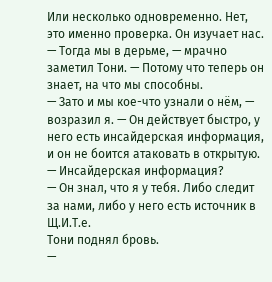Или несколько одновременно. Нет, это именно проверка. Он изучает нас.
— Тогда мы в дерьме, — мрачно заметил Тони. — Потому что теперь он знает, на что мы способны.
— Зато и мы кое-что узнали о нём, — возразил я. — Он действует быстро, у него есть инсайдерская информация, и он не боится атаковать в открытую.
— Инсайдерская информация?
— Он знал, что я у тебя. Либо следит за нами, либо у него есть источник в Щ.И.Т.е.
Тони поднял бровь.
—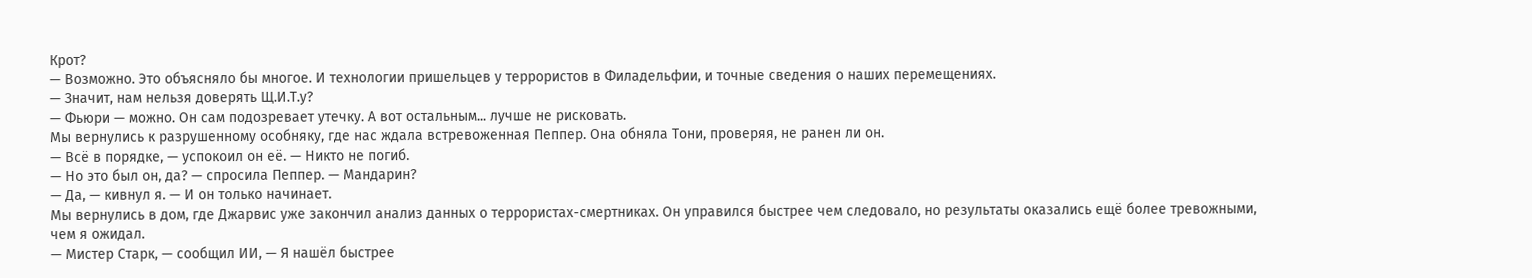Крот?
— Возможно. Это объясняло бы многое. И технологии пришельцев у террористов в Филадельфии, и точные сведения о наших перемещениях.
— Значит, нам нельзя доверять Щ.И.Т.у?
— Фьюри — можно. Он сам подозревает утечку. А вот остальным... лучше не рисковать.
Мы вернулись к разрушенному особняку, где нас ждала встревоженная Пеппер. Она обняла Тони, проверяя, не ранен ли он.
— Всё в порядке, — успокоил он её. — Никто не погиб.
— Но это был он, да? — спросила Пеппер. — Мандарин?
— Да, — кивнул я. — И он только начинает.
Мы вернулись в дом, где Джарвис уже закончил анализ данных о террористах-смертниках. Он управился быстрее чем следовало, но результаты оказались ещё более тревожными, чем я ожидал.
— Мистер Старк, — сообщил ИИ, — Я нашёл быстрее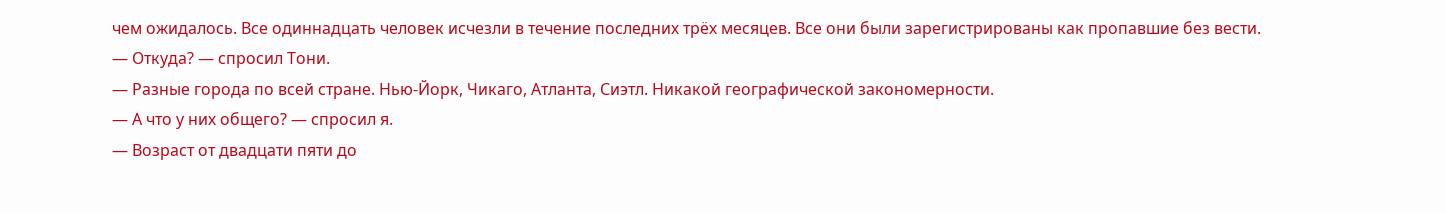чем ожидалось. Все одиннадцать человек исчезли в течение последних трёх месяцев. Все они были зарегистрированы как пропавшие без вести.
— Откуда? — спросил Тони.
— Разные города по всей стране. Нью-Йорк, Чикаго, Атланта, Сиэтл. Никакой географической закономерности.
— А что у них общего? — спросил я.
— Возраст от двадцати пяти до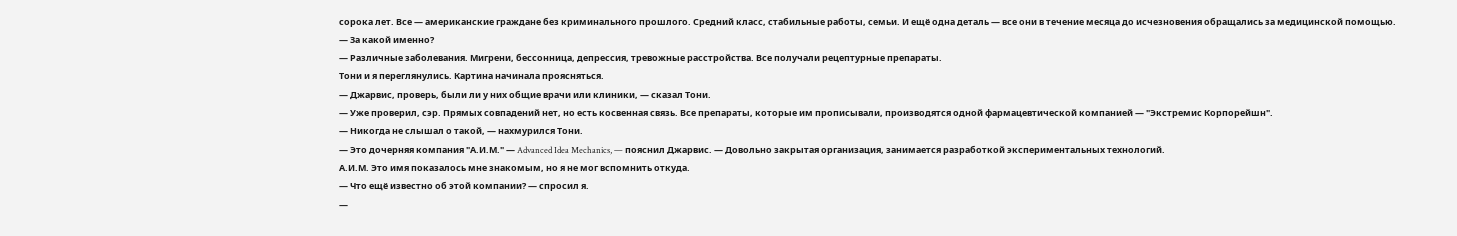сорока лет. Все — американские граждане без криминального прошлого. Средний класс, стабильные работы, семьи. И ещё одна деталь — все они в течение месяца до исчезновения обращались за медицинской помощью.
— За какой именно?
— Различные заболевания. Мигрени, бессонница, депрессия, тревожные расстройства. Все получали рецептурные препараты.
Тони и я переглянулись. Картина начинала проясняться.
— Джарвис, проверь, были ли у них общие врачи или клиники, — сказал Тони.
— Уже проверил, сэр. Прямых совпадений нет, но есть косвенная связь. Все препараты, которые им прописывали, производятся одной фармацевтической компанией — "Экстремис Корпорейшн".
— Никогда не слышал о такой, — нахмурился Тони.
— Это дочерняя компания "А.И.М." — Advanced Idea Mechanics, — пояснил Джарвис. — Довольно закрытая организация, занимается разработкой экспериментальных технологий.
А.И.М. Это имя показалось мне знакомым, но я не мог вспомнить откуда.
— Что ещё известно об этой компании? — спросил я.
—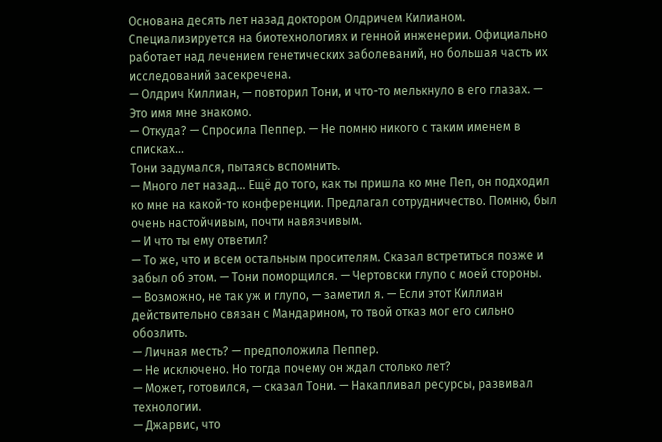Основана десять лет назад доктором Олдричем Килианом. Специализируется на биотехнологиях и генной инженерии. Официально работает над лечением генетических заболеваний, но большая часть их исследований засекречена.
— Олдрич Киллиан, — повторил Тони, и что-то мелькнуло в его глазах. — Это имя мне знакомо.
— Откуда? — Спросила Пеппер. — Не помню никого с таким именем в списках…
Тони задумался, пытаясь вспомнить.
— Много лет назад... Ещё до того, как ты пришла ко мне Пеп, он подходил ко мне на какой-то конференции. Предлагал сотрудничество. Помню, был очень настойчивым, почти навязчивым.
— И что ты ему ответил?
— То же, что и всем остальным просителям. Сказал встретиться позже и забыл об этом. — Тони поморщился. — Чертовски глупо с моей стороны.
— Возможно, не так уж и глупо, — заметил я. — Если этот Киллиан действительно связан с Мандарином, то твой отказ мог его сильно обозлить.
— Личная месть? — предположила Пеппер.
— Не исключено. Но тогда почему он ждал столько лет?
— Может, готовился, — сказал Тони. — Накапливал ресурсы, развивал технологии.
— Джарвис, что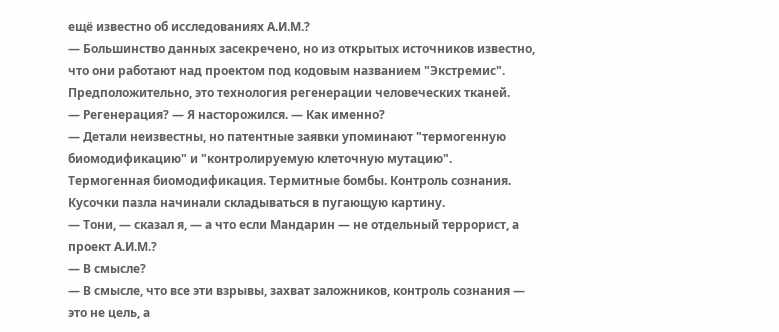ещё известно об исследованиях А.И.М.?
— Большинство данных засекречено, но из открытых источников известно, что они работают над проектом под кодовым названием "Экстремис". Предположительно, это технология регенерации человеческих тканей.
— Регенерация? — Я насторожился. — Как именно?
— Детали неизвестны, но патентные заявки упоминают "термогенную биомодификацию" и "контролируемую клеточную мутацию".
Термогенная биомодификация. Термитные бомбы. Контроль сознания. Кусочки пазла начинали складываться в пугающую картину.
— Тони, — сказал я, — а что если Мандарин — не отдельный террорист, а проект А.И.М.?
— В смысле?
— В смысле, что все эти взрывы, захват заложников, контроль сознания — это не цель, а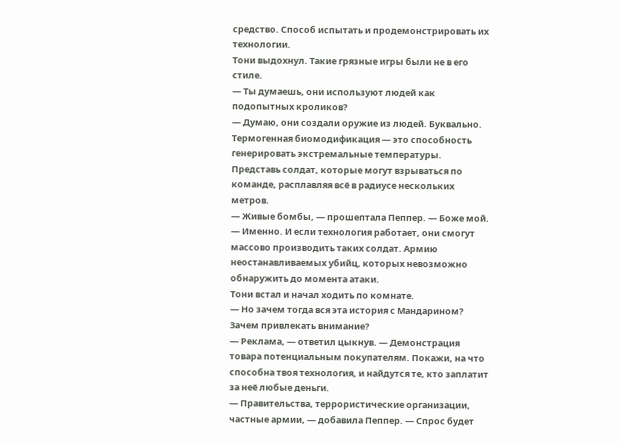средство. Способ испытать и продемонстрировать их технологии.
Тони выдохнул. Такие грязные игры были не в его стиле.
— Ты думаешь, они используют людей как подопытных кроликов?
— Думаю, они создали оружие из людей. Буквально. Термогенная биомодификация — это способность генерировать экстремальные температуры. Представь солдат, которые могут взрываться по команде, расплавляя всё в радиусе нескольких метров.
— Живые бомбы, — прошептала Пеппер. — Боже мой.
— Именно. И если технология работает, они смогут массово производить таких солдат. Армию неостанавливаемых убийц, которых невозможно обнаружить до момента атаки.
Тони встал и начал ходить по комнате.
— Но зачем тогда вся эта история с Мандарином? Зачем привлекать внимание?
— Реклама, — ответил цыкнув. — Демонстрация товара потенциальным покупателям. Покажи, на что способна твоя технология, и найдутся те, кто заплатит за неё любые деньги.
— Правительства, террористические организации, частные армии, — добавила Пеппер. — Спрос будет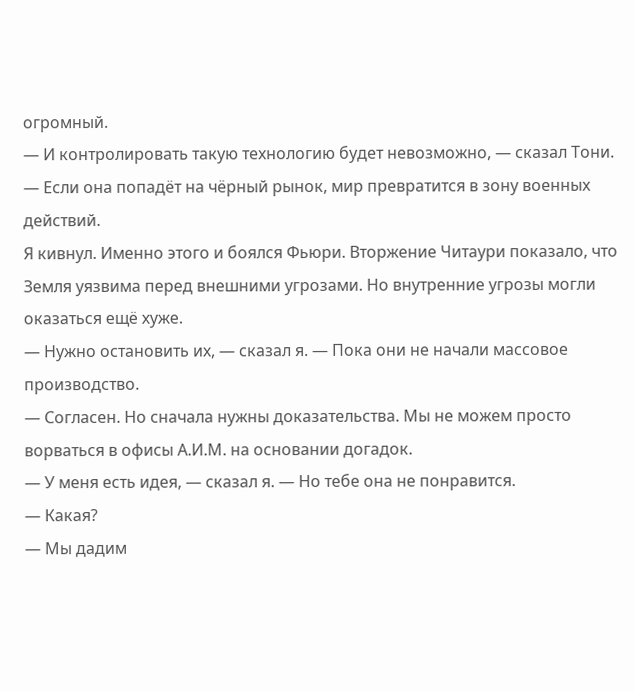огромный.
— И контролировать такую технологию будет невозможно, — сказал Тони. — Если она попадёт на чёрный рынок, мир превратится в зону военных действий.
Я кивнул. Именно этого и боялся Фьюри. Вторжение Читаури показало, что Земля уязвима перед внешними угрозами. Но внутренние угрозы могли оказаться ещё хуже.
— Нужно остановить их, — сказал я. — Пока они не начали массовое производство.
— Согласен. Но сначала нужны доказательства. Мы не можем просто ворваться в офисы А.И.М. на основании догадок.
— У меня есть идея, — сказал я. — Но тебе она не понравится.
— Какая?
— Мы дадим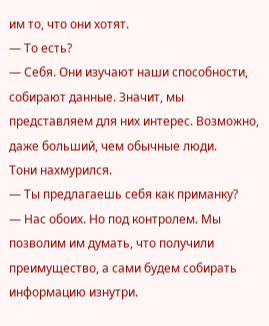им то, что они хотят.
— То есть?
— Себя. Они изучают наши способности, собирают данные. Значит, мы представляем для них интерес. Возможно, даже больший, чем обычные люди.
Тони нахмурился.
— Ты предлагаешь себя как приманку?
— Нас обоих. Но под контролем. Мы позволим им думать, что получили преимущество, а сами будем собирать информацию изнутри.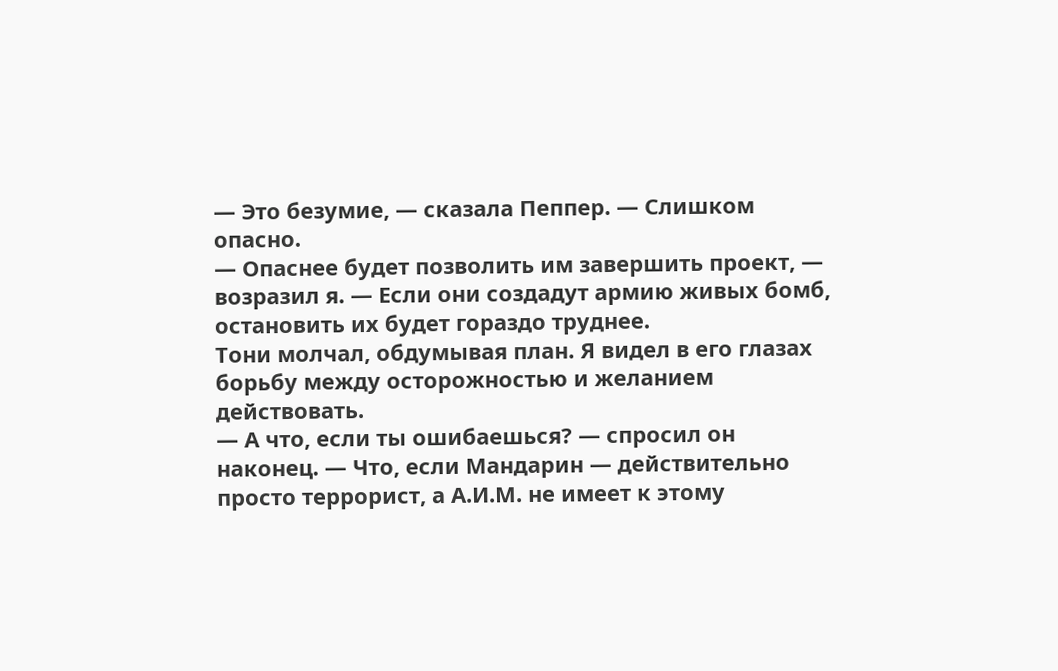— Это безумие, — сказала Пеппер. — Слишком опасно.
— Опаснее будет позволить им завершить проект, — возразил я. — Если они создадут армию живых бомб, остановить их будет гораздо труднее.
Тони молчал, обдумывая план. Я видел в его глазах борьбу между осторожностью и желанием действовать.
— А что, если ты ошибаешься? — спросил он наконец. — Что, если Мандарин — действительно просто террорист, а А.И.М. не имеет к этому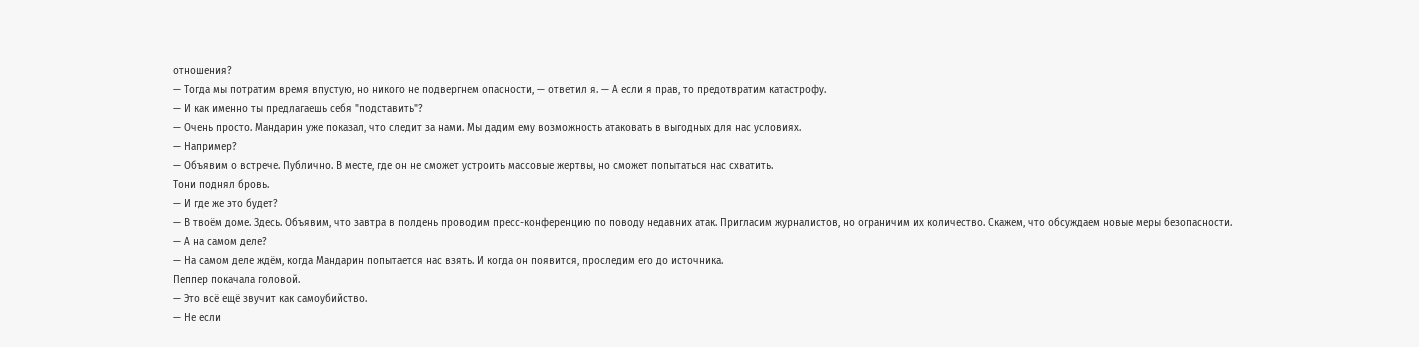отношения?
— Тогда мы потратим время впустую, но никого не подвергнем опасности, — ответил я. — А если я прав, то предотвратим катастрофу.
— И как именно ты предлагаешь себя "подставить"?
— Очень просто. Мандарин уже показал, что следит за нами. Мы дадим ему возможность атаковать в выгодных для нас условиях.
— Например?
— Объявим о встрече. Публично. В месте, где он не сможет устроить массовые жертвы, но сможет попытаться нас схватить.
Тони поднял бровь.
— И где же это будет?
— В твоём доме. Здесь. Объявим, что завтра в полдень проводим пресс-конференцию по поводу недавних атак. Пригласим журналистов, но ограничим их количество. Скажем, что обсуждаем новые меры безопасности.
— А на самом деле?
— На самом деле ждём, когда Мандарин попытается нас взять. И когда он появится, проследим его до источника.
Пеппер покачала головой.
— Это всё ещё звучит как самоубийство.
— Не если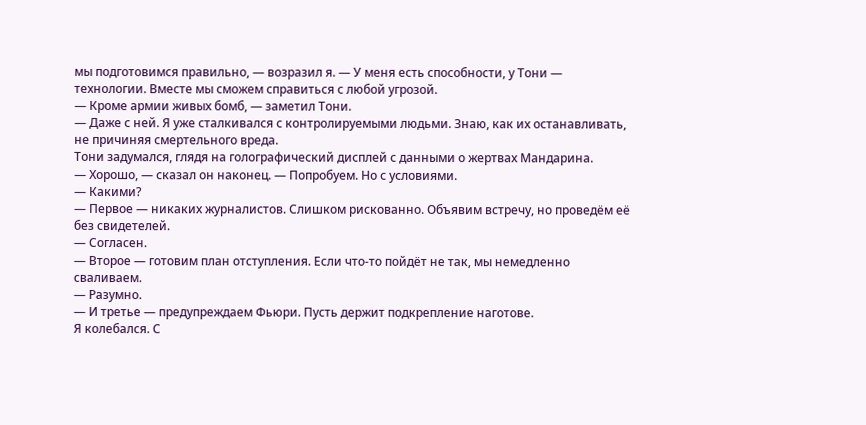мы подготовимся правильно, — возразил я. — У меня есть способности, у Тони — технологии. Вместе мы сможем справиться с любой угрозой.
— Кроме армии живых бомб, — заметил Тони.
— Даже с ней. Я уже сталкивался с контролируемыми людьми. Знаю, как их останавливать, не причиняя смертельного вреда.
Тони задумался, глядя на голографический дисплей с данными о жертвах Мандарина.
— Хорошо, — сказал он наконец. — Попробуем. Но с условиями.
— Какими?
— Первое — никаких журналистов. Слишком рискованно. Объявим встречу, но проведём её без свидетелей.
— Согласен.
— Второе — готовим план отступления. Если что-то пойдёт не так, мы немедленно сваливаем.
— Разумно.
— И третье — предупреждаем Фьюри. Пусть держит подкрепление наготове.
Я колебался. С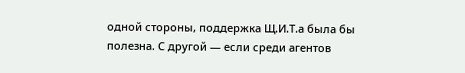одной стороны, поддержка Щ.И.Т.а была бы полезна. С другой — если среди агентов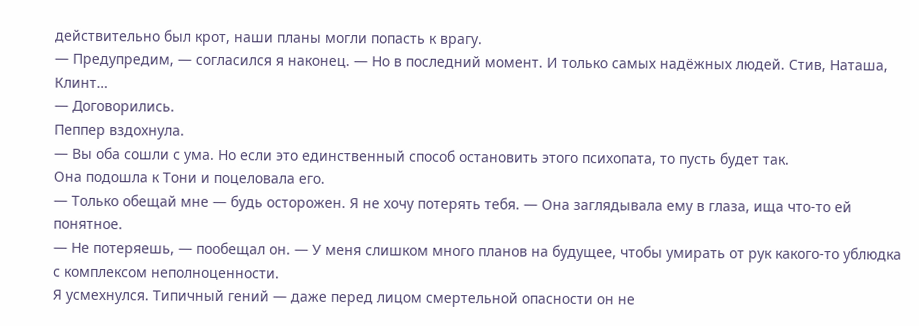действительно был крот, наши планы могли попасть к врагу.
— Предупредим, — согласился я наконец. — Но в последний момент. И только самых надёжных людей. Стив, Наташа, Клинт…
— Договорились.
Пеппер вздохнула.
— Вы оба сошли с ума. Но если это единственный способ остановить этого психопата, то пусть будет так.
Она подошла к Тони и поцеловала его.
— Только обещай мне — будь осторожен. Я не хочу потерять тебя. — Она заглядывала ему в глаза, ища что-то ей понятное.
— Не потеряешь, — пообещал он. — У меня слишком много планов на будущее, чтобы умирать от рук какого-то ублюдка с комплексом неполноценности.
Я усмехнулся. Типичный гений — даже перед лицом смертельной опасности он не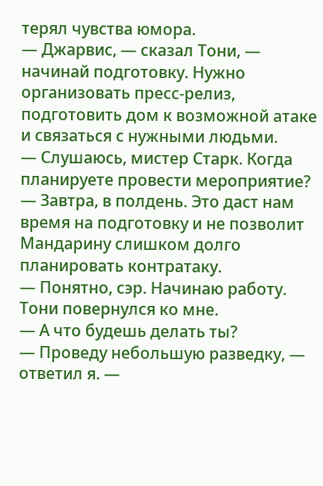терял чувства юмора.
— Джарвис, — сказал Тони, — начинай подготовку. Нужно организовать пресс-релиз, подготовить дом к возможной атаке и связаться с нужными людьми.
— Слушаюсь, мистер Старк. Когда планируете провести мероприятие?
— Завтра, в полдень. Это даст нам время на подготовку и не позволит Мандарину слишком долго планировать контратаку.
— Понятно, сэр. Начинаю работу.
Тони повернулся ко мне.
— А что будешь делать ты?
— Проведу небольшую разведку, — ответил я. —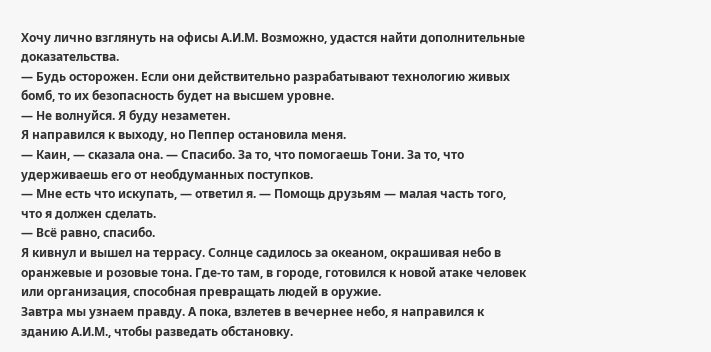Хочу лично взглянуть на офисы А.И.М. Возможно, удастся найти дополнительные доказательства.
— Будь осторожен. Если они действительно разрабатывают технологию живых бомб, то их безопасность будет на высшем уровне.
— Не волнуйся. Я буду незаметен.
Я направился к выходу, но Пеппер остановила меня.
— Каин, — сказала она. — Спасибо. За то, что помогаешь Тони. За то, что удерживаешь его от необдуманных поступков.
— Мне есть что искупать, — ответил я. — Помощь друзьям — малая часть того, что я должен сделать.
— Всё равно, спасибо.
Я кивнул и вышел на террасу. Солнце садилось за океаном, окрашивая небо в оранжевые и розовые тона. Где-то там, в городе, готовился к новой атаке человек или организация, способная превращать людей в оружие.
Завтра мы узнаем правду. А пока, взлетев в вечернее небо, я направился к зданию А.И.М., чтобы разведать обстановку.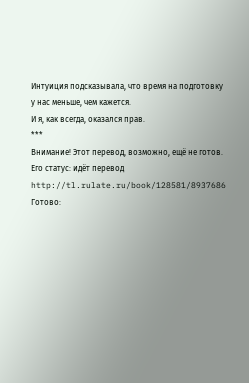Интуиция подсказывала, что время на подготовку у нас меньше, чем кажется.
И я, как всегда, оказался прав.
***
Внимание! Этот перевод, возможно, ещё не готов.
Его статус: идёт перевод
http://tl.rulate.ru/book/128581/8937686
Готово: